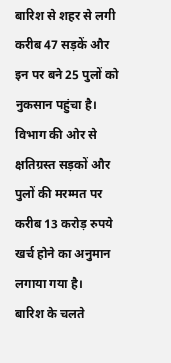बारिश से शहर से लगी करीब 47 सड़कें और इन पर बने 25 पुलों को नुकसान पहुंचा है। विभाग की ओर से क्षतिग्रस्त सड़कों और पुलों की मरम्मत पर करीब 13 करोड़ रुपये खर्च होने का अनुमान लगाया गया है।
बारिश के चलते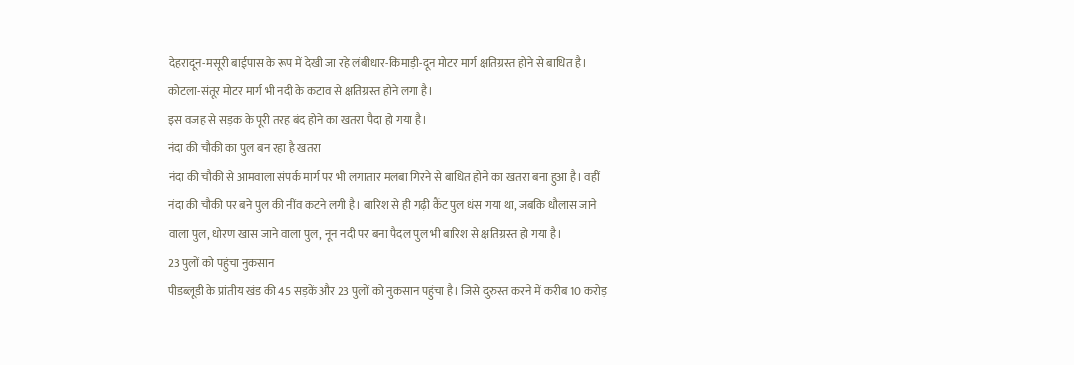देहरादून-मसूरी बाईपास के रूप में देखी जा रहे लंबीधार-किमाड़ी-दून मोटर मार्ग क्षतिग्रस्त होने से बाधित है। कोटला-संतूर मोटर मार्ग भी नदी के कटाव से क्षतिग्रस्त होने लगा है।
इस वजह से सड़क के पूरी तरह बंद होने का खतरा पैदा हो गया है।
नंदा की चौकी का पुल बन रहा है खतरा
नंदा की चौकी से आमवाला संपर्क मार्ग पर भी लगातार मलबा गिरने से बाधित होने का खतरा बना हुआ है। वहीं नंदा की चौकी पर बने पुल की नींव कटने लगी है। बारिश से ही गढ़ी कैंट पुल धंस गया था, जबकि धौलास जाने वाला पुल, धोरण खास जाने वाला पुल, नून नदी पर बना पैदल पुल भी बारिश से क्षतिग्रस्त हो गया है।
23 पुलों को पहुंचा नुकसान
पीडब्लूडी के प्रांतीय खंड की 45 सड़कें और 23 पुलों को नुकसान पहुंचा है। जिसे दुरुस्त करने में करीब 10 करोड़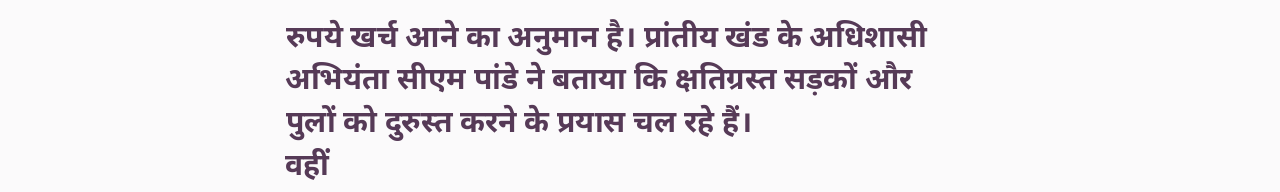रुपये खर्च आने का अनुमान है। प्रांतीय खंड के अधिशासी अभियंता सीएम पांडे ने बताया कि क्षतिग्रस्त सड़कों और पुलों को दुरुस्त करने के प्रयास चल रहे हैं।
वहीं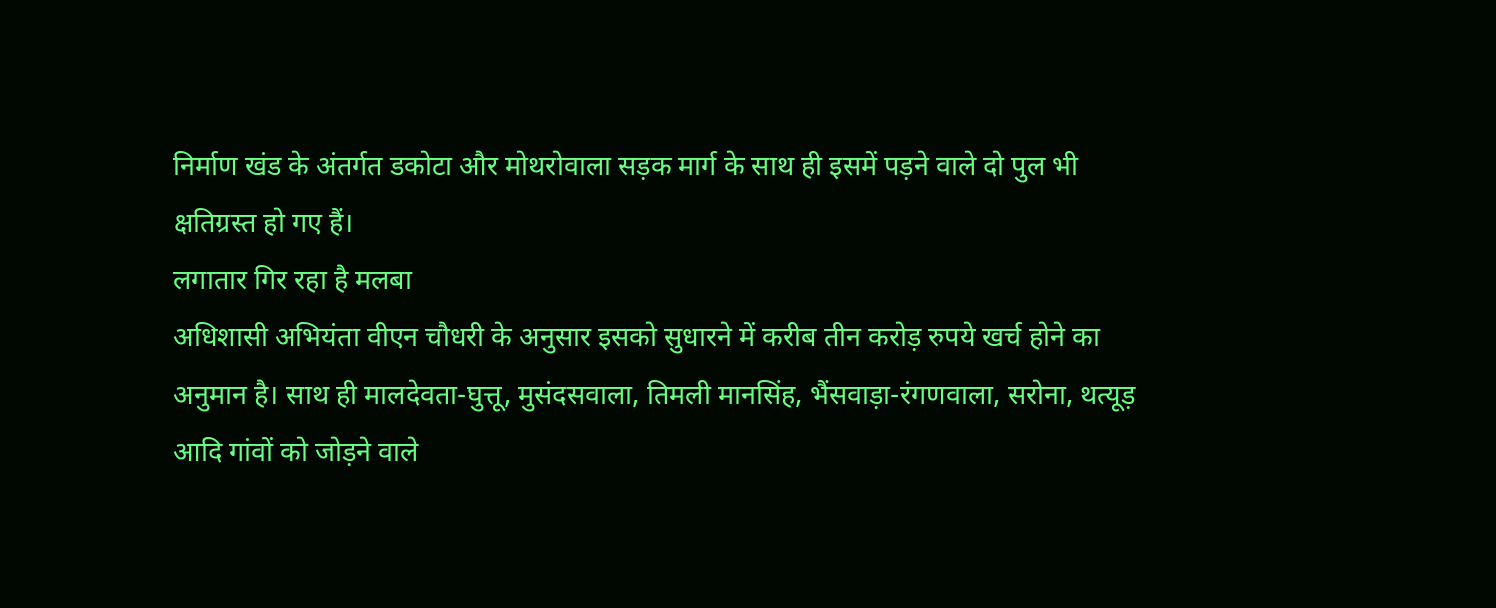निर्माण खंड के अंतर्गत डकोटा और मोथरोवाला सड़क मार्ग के साथ ही इसमें पड़ने वाले दो पुल भी क्षतिग्रस्त हो गए हैं।
लगातार गिर रहा है मलबा
अधिशासी अभियंता वीएन चौधरी के अनुसार इसको सुधारने में करीब तीन करोड़ रुपये खर्च होने का अनुमान है। साथ ही मालदेवता-घुत्तू, मुसंदसवाला, तिमली मानसिंह, भैंसवाड़ा-रंगणवाला, सरोना, थत्यूड़ आदि गांवों को जोड़ने वाले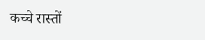कच्चे रास्तों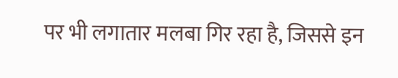पर भी लगातार मलबा गिर रहा है, जिससे इन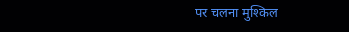पर चलना मुश्किल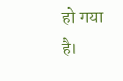हो गया है।